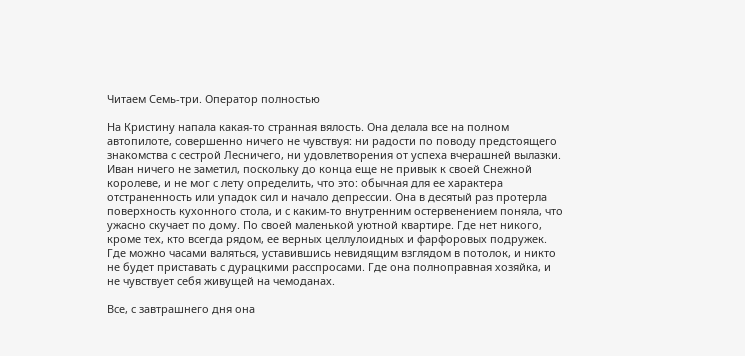Читаем Семь-три. Оператор полностью

На Кристину напала какая-то странная вялость. Она делала все на полном автопилоте, совершенно ничего не чувствуя: ни радости по поводу предстоящего знакомства с сестрой Лесничего, ни удовлетворения от успеха вчерашней вылазки. Иван ничего не заметил, поскольку до конца еще не привык к своей Снежной королеве, и не мог с лету определить, что это: обычная для ее характера отстраненность или упадок сил и начало депрессии. Она в десятый раз протерла поверхность кухонного стола, и с каким-то внутренним остервенением поняла, что ужасно скучает по дому. По своей маленькой уютной квартире. Где нет никого, кроме тех, кто всегда рядом, ее верных целлулоидных и фарфоровых подружек. Где можно часами валяться, уставившись невидящим взглядом в потолок, и никто не будет приставать с дурацкими расспросами. Где она полноправная хозяйка, и не чувствует себя живущей на чемоданах.

Все, с завтрашнего дня она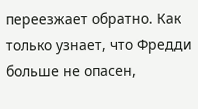переезжает обратно. Как только узнает, что Фредди больше не опасен,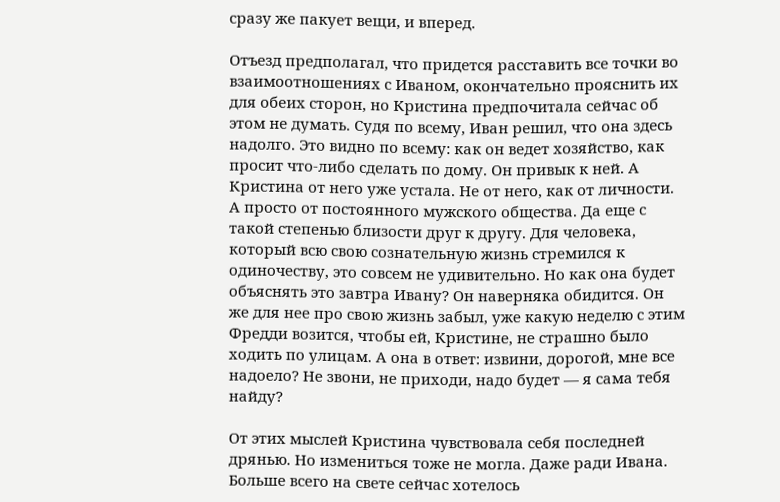сразу же пакует вещи, и вперед.

Отъезд предполагал, что придется расставить все точки во взаимоотношениях с Иваном, окончательно прояснить их для обеих сторон, но Кристина предпочитала сейчас об этом не думать. Судя по всему, Иван решил, что она здесь надолго. Это видно по всему: как он ведет хозяйство, как просит что-либо сделать по дому. Он привык к ней. А Кристина от него уже устала. Не от него, как от личности. А просто от постоянного мужского общества. Да еще с такой степенью близости друг к другу. Для человека, который всю свою сознательную жизнь стремился к одиночеству, это совсем не удивительно. Но как она будет объяснять это завтра Ивану? Он наверняка обидится. Он же для нее про свою жизнь забыл, уже какую неделю с этим Фредди возится, чтобы ей, Кристине, не страшно было ходить по улицам. А она в ответ: извини, дорогой, мне все надоело? Не звони, не приходи, надо будет — я сама тебя найду?

От этих мыслей Кристина чувствовала себя последней дрянью. Но измениться тоже не могла. Даже ради Ивана. Больше всего на свете сейчас хотелось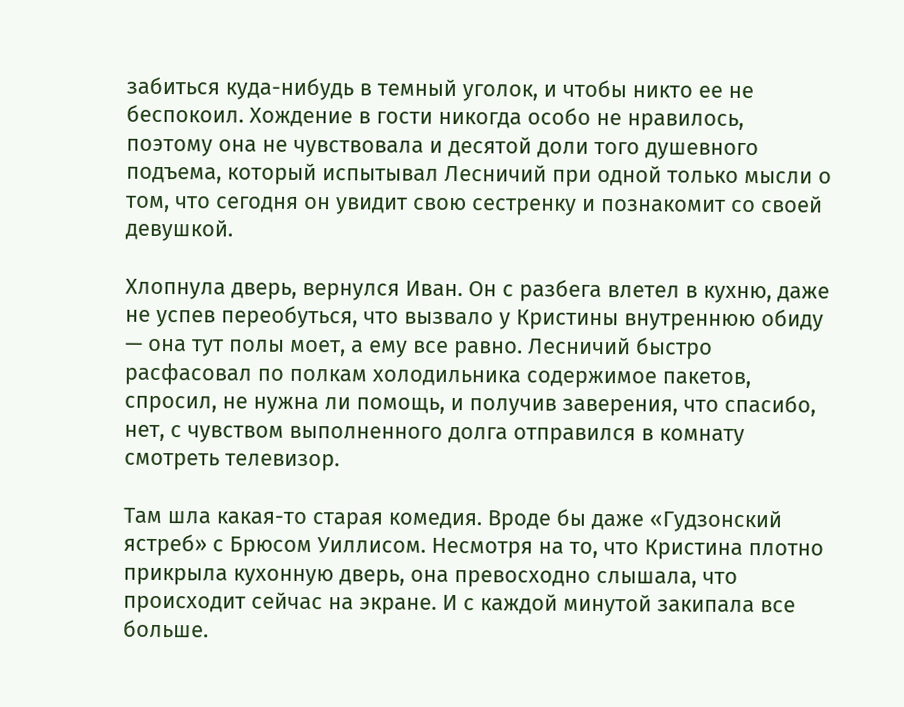забиться куда-нибудь в темный уголок, и чтобы никто ее не беспокоил. Хождение в гости никогда особо не нравилось, поэтому она не чувствовала и десятой доли того душевного подъема, который испытывал Лесничий при одной только мысли о том, что сегодня он увидит свою сестренку и познакомит со своей девушкой.

Хлопнула дверь, вернулся Иван. Он с разбега влетел в кухню, даже не успев переобуться, что вызвало у Кристины внутреннюю обиду — она тут полы моет, а ему все равно. Лесничий быстро расфасовал по полкам холодильника содержимое пакетов, спросил, не нужна ли помощь, и получив заверения, что спасибо, нет, с чувством выполненного долга отправился в комнату смотреть телевизор.

Там шла какая-то старая комедия. Вроде бы даже «Гудзонский ястреб» с Брюсом Уиллисом. Несмотря на то, что Кристина плотно прикрыла кухонную дверь, она превосходно слышала, что происходит сейчас на экране. И с каждой минутой закипала все больше.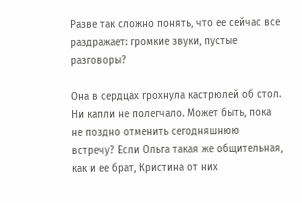Разве так сложно понять, что ее сейчас все раздражает: громкие звуки, пустые разговоры?

Она в сердцах грохнула кастрюлей об стол. Ни капли не полегчало. Может быть, пока не поздно отменить сегодняшнюю встречу? Если Ольга такая же общительная, как и ее брат, Кристина от них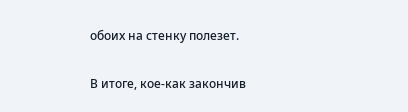обоих на стенку полезет.

В итоге, кое-как закончив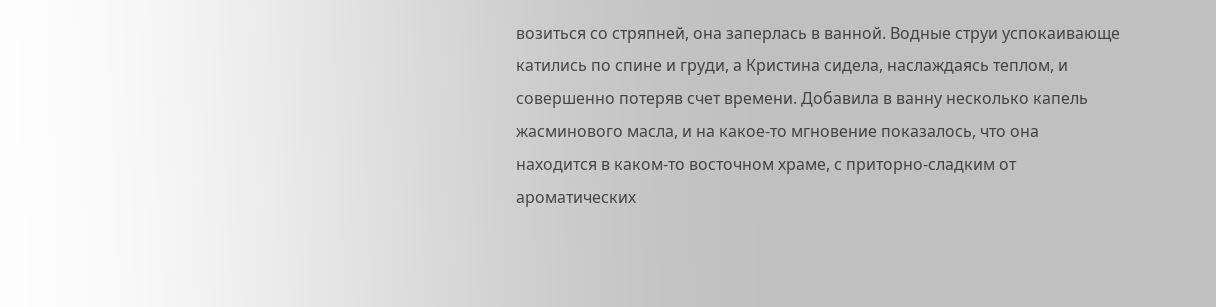возиться со стряпней, она заперлась в ванной. Водные струи успокаивающе катились по спине и груди, а Кристина сидела, наслаждаясь теплом, и совершенно потеряв счет времени. Добавила в ванну несколько капель жасминового масла, и на какое-то мгновение показалось, что она находится в каком-то восточном храме, с приторно-сладким от ароматических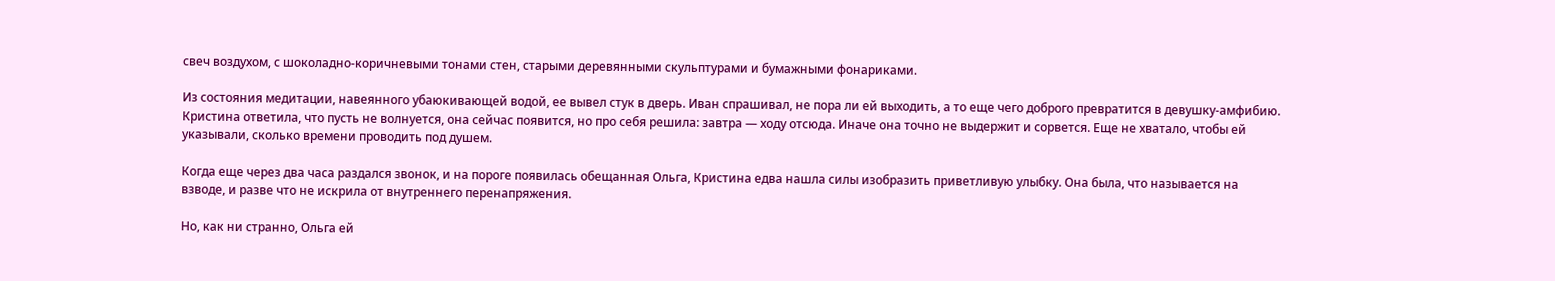свеч воздухом, с шоколадно-коричневыми тонами стен, старыми деревянными скульптурами и бумажными фонариками.

Из состояния медитации, навеянного убаюкивающей водой, ее вывел стук в дверь. Иван спрашивал, не пора ли ей выходить, а то еще чего доброго превратится в девушку-амфибию. Кристина ответила, что пусть не волнуется, она сейчас появится, но про себя решила: завтра — ходу отсюда. Иначе она точно не выдержит и сорвется. Еще не хватало, чтобы ей указывали, сколько времени проводить под душем.

Когда еще через два часа раздался звонок, и на пороге появилась обещанная Ольга, Кристина едва нашла силы изобразить приветливую улыбку. Она была, что называется на взводе, и разве что не искрила от внутреннего перенапряжения.

Но, как ни странно, Ольга ей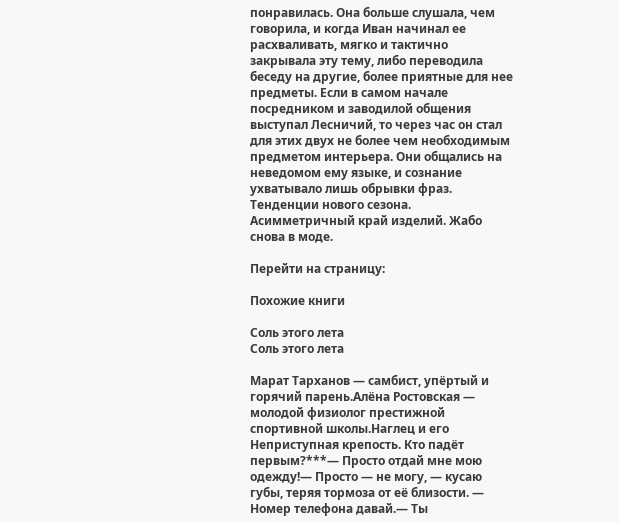понравилась. Она больше слушала, чем говорила, и когда Иван начинал ее расхваливать, мягко и тактично закрывала эту тему, либо переводила беседу на другие, более приятные для нее предметы. Если в самом начале посредником и заводилой общения выступал Лесничий, то через час он стал для этих двух не более чем необходимым предметом интерьера. Они общались на неведомом ему языке, и сознание ухватывало лишь обрывки фраз. Тенденции нового сезона. Асимметричный край изделий. Жабо снова в моде.

Перейти на страницу:

Похожие книги

Соль этого лета
Соль этого лета

Марат Тарханов — самбист, упёртый и горячий парень.Алёна Ростовская — молодой физиолог престижной спортивной школы.Наглец и его Неприступная крепость. Кто падёт первым?***— Просто отдай мне мою одежду!— Просто — не могу, — кусаю губы, теряя тормоза от еë близости. — Номер телефона давай.— Ты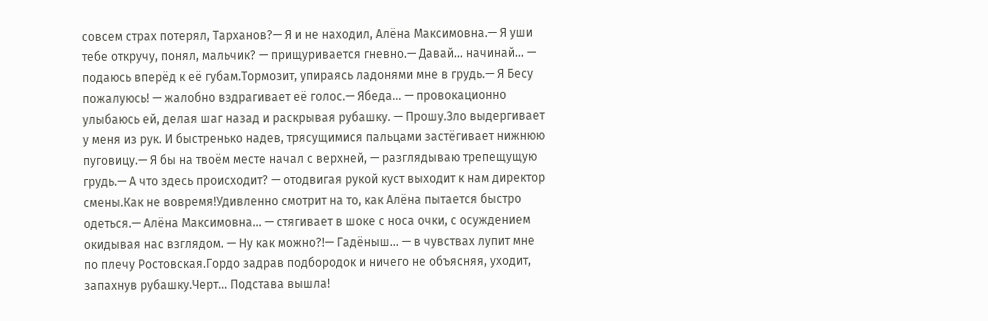совсем страх потерял, Тарханов?— Я и не находил, Алёна Максимовна.— Я уши тебе откручу, понял, мальчик? — прищуривается гневно.— Давай… начинай… — подаюсь вперёд к её губам.Тормозит, упираясь ладонями мне в грудь.— Я Бесу пожалуюсь! — жалобно вздрагивает еë голос.— Ябеда… — провокационно улыбаюсь ей, делая шаг назад и раскрывая рубашку. — Прошу.Зло выдергивает у меня из рук. И быстренько надев, трясущимися пальцами застёгивает нижнюю пуговицу.— Я бы на твоём месте начал с верхней, — разглядываю трепещущую грудь.— А что здесь происходит? — отодвигая рукой куст выходит к нам директор смены.Как не вовремя!Удивленно смотрит на то, как Алёна пытается быстро одеться.— Алëна Максимовна… — стягивает в шоке с носа очки, с осуждением окидывая нас взглядом. — Ну как можно?!— Гадёныш… — в чувствах лупит мне по плечу Ростовская.Гордо задрав подбородок и ничего не объясняя, уходит, запахнув рубашку.Черт… Подстава вышла!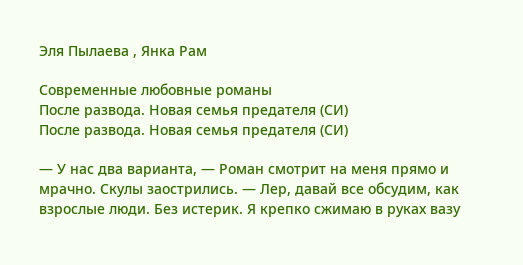Эля Пылаева , Янка Рам

Современные любовные романы
После развода. Новая семья предателя (СИ)
После развода. Новая семья предателя (СИ)

— У нас два варианта, — Роман смотрит на меня прямо и мрачно. Скулы заострились. — Лер, давай все обсудим, как взрослые люди. Без истерик. Я крепко сжимаю в руках вазу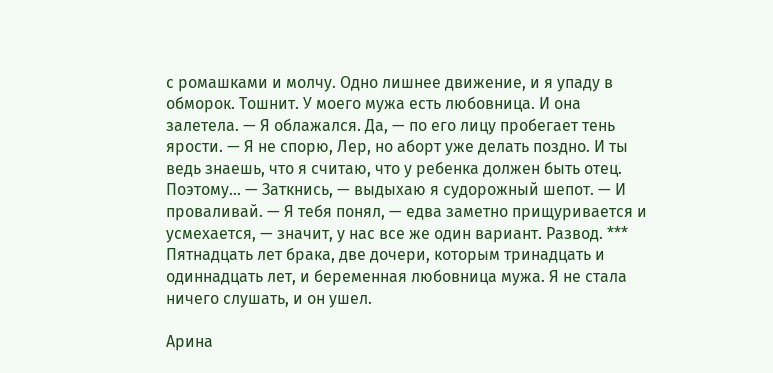с ромашками и молчу. Одно лишнее движение, и я упаду в обморок. Тошнит. У моего мужа есть любовница. И она залетела. — Я облажался. Да, — по его лицу пробегает тень ярости. — Я не спорю, Лер, но аборт уже делать поздно. И ты ведь знаешь, что я считаю, что у ребенка должен быть отец. Поэтому… — Заткнись, — выдыхаю я судорожный шепот. — И проваливай. — Я тебя понял, — едва заметно прищуривается и усмехается, — значит, у нас все же один вариант. Развод. *** Пятнадцать лет брака, две дочери, которым тринадцать и одиннадцать лет, и беременная любовница мужа. Я не стала ничего слушать, и он ушел.

Арина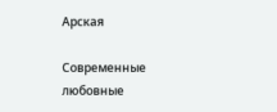Арская

Современные любовные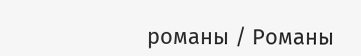романы / Романы